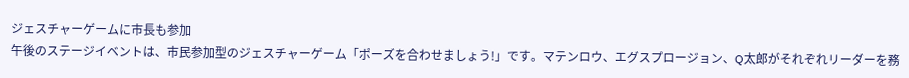ジェスチャーゲームに市長も参加
午後のステージイベントは、市民参加型のジェスチャーゲーム「ポーズを合わせましょう!」です。マテンロウ、エグスプロージョン、Q太郎がそれぞれリーダーを務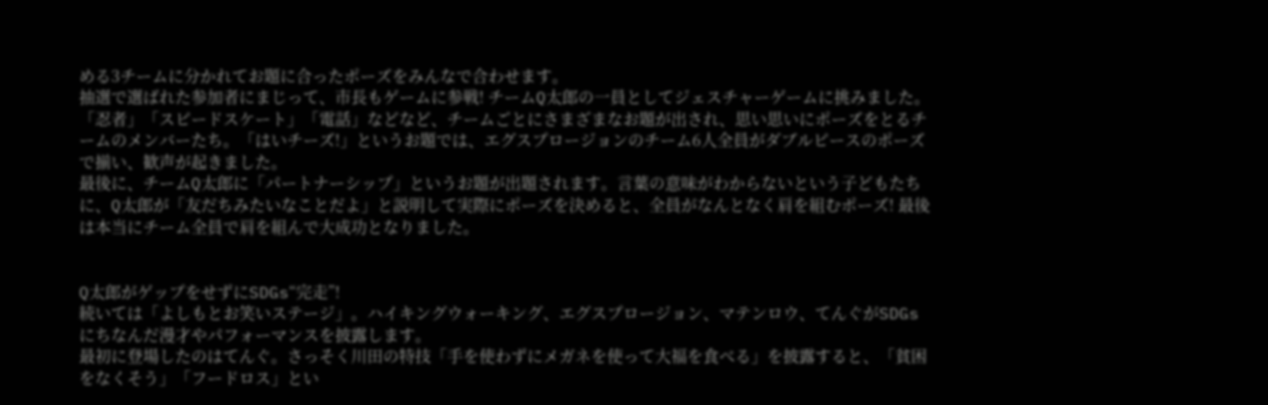める3チームに分かれてお題に合ったポーズをみんなで合わせます。
抽選で選ばれた参加者にまじって、市長もゲームに参戦! チームQ太郎の一員としてジェスチャーゲームに挑みました。
「忍者」「スピードスケート」「電話」などなど、チームごとにさまざまなお題が出され、思い思いにポーズをとるチームのメンバーたち。「はいチーズ!」というお題では、エグスプロージョンのチーム6人全員がダブルピースのポーズで揃い、歓声が起きました。
最後に、チームQ太郎に「パートナーシップ」というお題が出題されます。言葉の意味がわからないという子どもたちに、Q太郎が「友だちみたいなことだよ」と説明して実際にポーズを決めると、全員がなんとなく肩を組むポーズ! 最後は本当にチーム全員で肩を組んで大成功となりました。


Q太郎がゲップをせずにSDGs“完走”!
続いては「よしもとお笑いステージ」。ハイキングウォーキング、エグスプロージョン、マテンロウ、てんぐがSDGsにちなんだ漫才やパフォーマンスを披露します。
最初に登場したのはてんぐ。さっそく川田の特技「手を使わずにメガネを使って大福を食べる」を披露すると、「貧困をなくそう」「フードロス」とい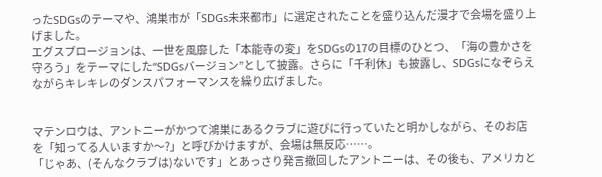ったSDGsのテーマや、鴻巣市が「SDGs未来都市」に選定されたことを盛り込んだ漫才で会場を盛り上げました。
エグスプロージョンは、一世を風靡した「本能寺の変」をSDGsの17の目標のひとつ、「海の豊かさを守ろう」をテーマにした“SDGsバージョン”として披露。さらに「千利休」も披露し、SDGsになぞらえながらキレキレのダンスパフォーマンスを繰り広げました。


マテンロウは、アントニーがかつて鴻巣にあるクラブに遊びに行っていたと明かしながら、そのお店を「知ってる人いますか〜?」と呼びかけますが、会場は無反応……。
「じゃあ、(そんなクラブは)ないです」とあっさり発言撤回したアントニーは、その後も、アメリカと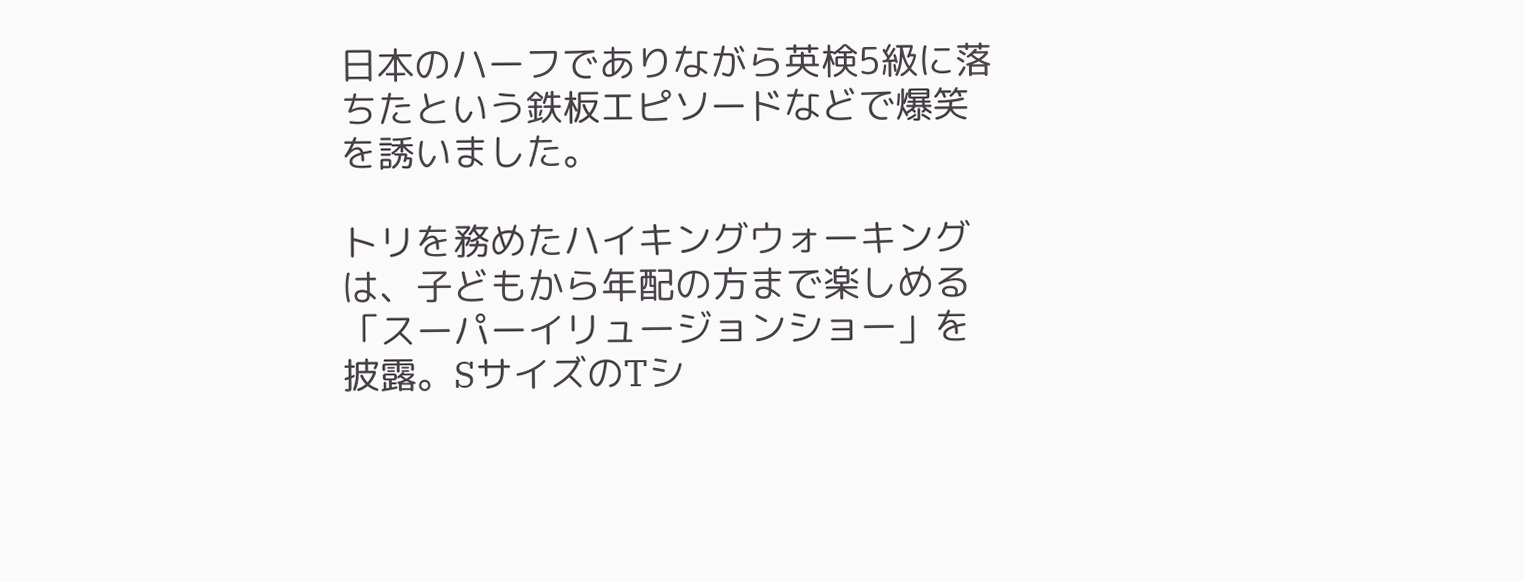日本のハーフでありながら英検5級に落ちたという鉄板エピソードなどで爆笑を誘いました。

トリを務めたハイキングウォーキングは、子どもから年配の方まで楽しめる「スーパーイリュージョンショー」を披露。SサイズのTシ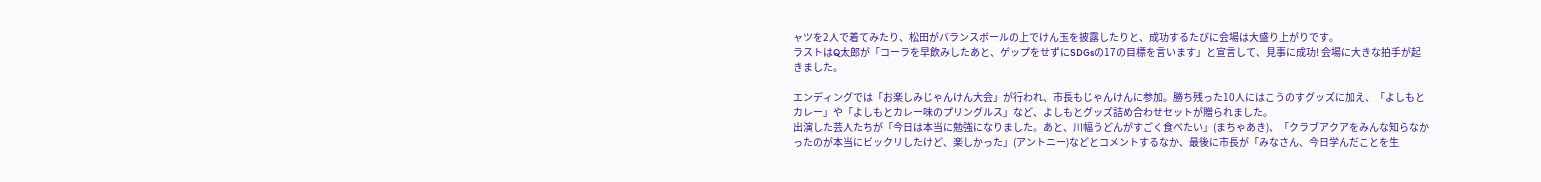ャツを2人で着てみたり、松田がバランスボールの上でけん玉を披露したりと、成功するたびに会場は大盛り上がりです。
ラストはQ太郎が「コーラを早飲みしたあと、ゲップをせずにSDGsの17の目標を言います」と宣言して、見事に成功! 会場に大きな拍手が起きました。

エンディングでは「お楽しみじゃんけん大会」が行われ、市長もじゃんけんに参加。勝ち残った10人にはこうのすグッズに加え、「よしもとカレー」や「よしもとカレー味のプリングルス」など、よしもとグッズ詰め合わせセットが贈られました。
出演した芸人たちが「今日は本当に勉強になりました。あと、川幅うどんがすごく食べたい」(まちゃあき)、「クラブアクアをみんな知らなかったのが本当にビックリしたけど、楽しかった」(アントニー)などとコメントするなか、最後に市長が「みなさん、今日学んだことを生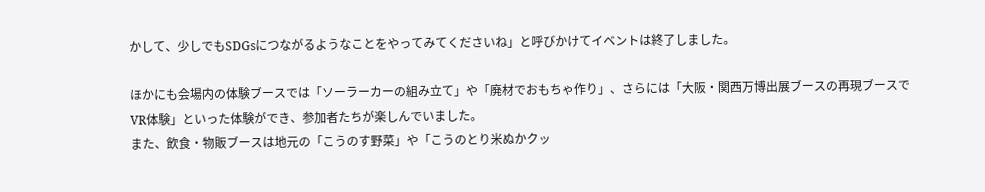かして、少しでもSDGsにつながるようなことをやってみてくださいね」と呼びかけてイベントは終了しました。

ほかにも会場内の体験ブースでは「ソーラーカーの組み立て」や「廃材でおもちゃ作り」、さらには「大阪・関西万博出展ブースの再現ブースでVR体験」といった体験ができ、参加者たちが楽しんでいました。
また、飲食・物販ブースは地元の「こうのす野菜」や「こうのとり米ぬかクッ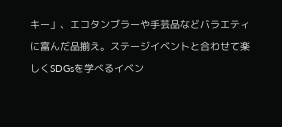キー」、エコタンブラーや手芸品などバラエティに富んだ品揃え。ステージイベントと合わせて楽しくSDGsを学べるイベン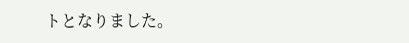トとなりました。